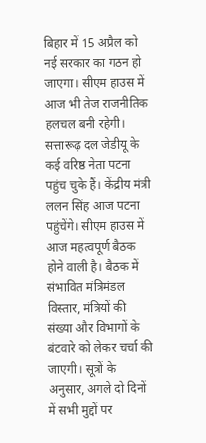बिहार में 15 अप्रैल को नई सरकार का गठन हो जाएगा। सीएम हाउस में आज भी तेज राजनीतिक हलचल बनी रहेगी। सत्तारूढ़ दल जेडीयू के कई वरिष्ठ नेता पटना पहुंच चुके हैं। केंद्रीय मंत्री ललन सिंह आज पटना पहुंचेंगे। सीएम हाउस में आज महत्वपूर्ण बैठक होने वाली है। बैठक में संभावित मंत्रिमंडल विस्तार, मंत्रियों की संख्या और विभागों के बंटवारे को लेकर चर्चा की जाएगी। सूत्रों के अनुसार, अगले दो दिनों में सभी मुद्दों पर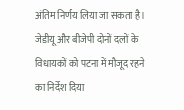अंतिम निर्णय लिया जा सकता है। जेडीयू और बीजेपी दोनों दलों के विधायकों को पटना में मौजूद रहने का निर्देश दिया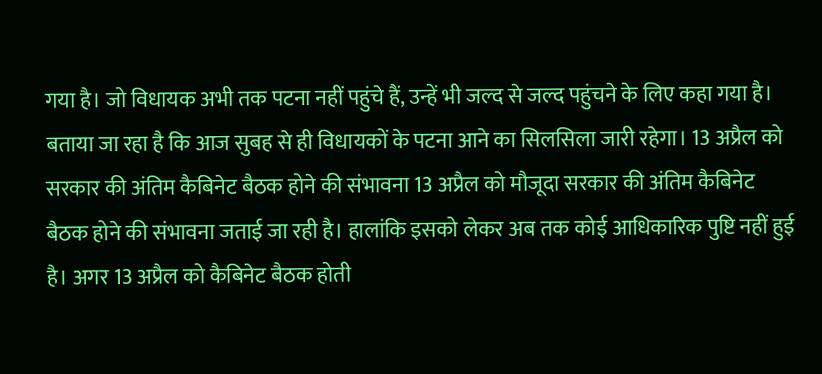गया है। जो विधायक अभी तक पटना नहीं पहुंचे हैं, उन्हें भी जल्द से जल्द पहुंचने के लिए कहा गया है। बताया जा रहा है कि आज सुबह से ही विधायकों के पटना आने का सिलसिला जारी रहेगा। 13 अप्रैल को सरकार की अंतिम कैबिनेट बैठक होने की संभावना 13 अप्रैल को मौजूदा सरकार की अंतिम कैबिनेट बैठक होने की संभावना जताई जा रही है। हालांकि इसको लेकर अब तक कोई आधिकारिक पुष्टि नहीं हुई है। अगर 13 अप्रैल को कैबिनेट बैठक होती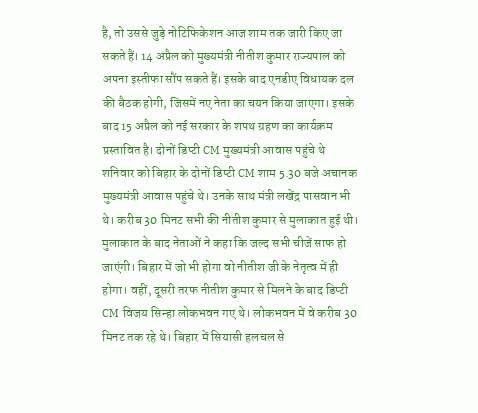है, तो उससे जुड़े नोटिफिकेशन आज शाम तक जारी किए जा सकते हैं। 14 अप्रैल को मुख्यमंत्री नीतीश कुमार राज्यपाल को अपना इस्तीफा सौंप सकते हैं। इसके बाद एनडीए विधायक दल की बैठक होगी, जिसमें नए नेता का चयन किया जाएगा। इसके बाद 15 अप्रैल को नई सरकार के शपथ ग्रहण का कार्यक्रम प्रस्तावित है। दोनों डिप्टी CM मुख्यमंत्री आवास पहुंचे थे शनिवार को बिहार के दोनों डिप्टी CM शाम 5.30 बजे अचानक मुख्यमंत्री आवास पहुंचे थे। उनके साथ मंत्री लखेंद्र पासवान भी थे। करीब 30 मिनट सभी की नीतीश कुमार से मुलाकात हुई थी। मुलाकात के बाद नेताओं ने कहा कि जल्द सभी चीजें साफ हो जाएंगी। बिहार में जो भी होगा वो नीतीश जी के नेतृत्व में ही होगा। वहीं, दूसरी तरफ नीतीश कुमार से मिलने के बाद डिप्टी CM विजय सिन्हा लोकभवन गए थे। लोकभवन में वे करीब 30 मिनट तक रहे थे। बिहार में सियासी हलचल से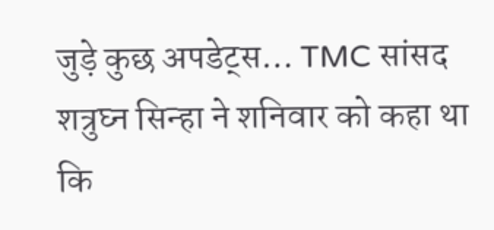जुड़े कुछ अपडेट्स… TMC सांसद शत्रुघ्न सिन्हा ने शनिवार को कहा था कि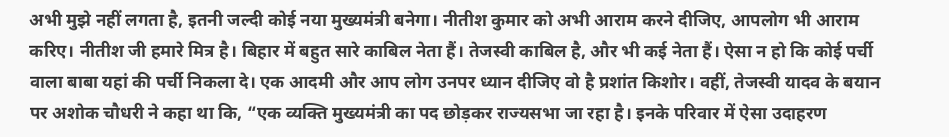अभी मुझे नहीं लगता है, इतनी जल्दी कोई नया मुख्यमंत्री बनेगा। नीतीश कुमार को अभी आराम करने दीजिए, आपलोग भी आराम करिए। नीतीश जी हमारे मित्र है। बिहार में बहुत सारे काबिल नेता हैं। तेजस्वी काबिल है, और भी कई नेता हैं। ऐसा न हो कि कोई पर्ची वाला बाबा यहां की पर्ची निकला दे। एक आदमी और आप लोग उनपर ध्यान दीजिए वो है प्रशांत किशोर। वहीं, तेजस्वी यादव के बयान पर अशोक चौधरी ने कहा था कि, “एक व्यक्ति मुख्यमंत्री का पद छोड़कर राज्यसभा जा रहा है। इनके परिवार में ऐसा उदाहरण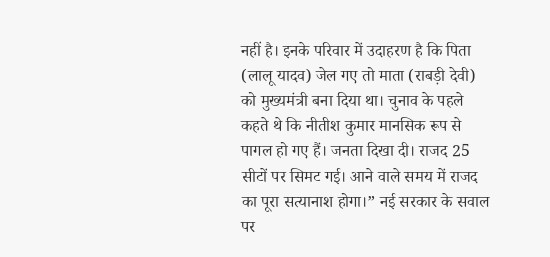नहीं है। इनके परिवार में उदाहरण है कि पिता (लालू यादव) जेल गए तो माता (राबड़ी देवी) को मुख्यमंत्री बना दिया था। चुनाव के पहले कहते थे कि नीतीश कुमार मानसिक रूप से पागल हो गए हैं। जनता दिखा दी। राजद 25 सीटों पर सिमट गई। आने वाले समय में राजद का पूरा सत्यानाश होगा।” नई सरकार के सवाल पर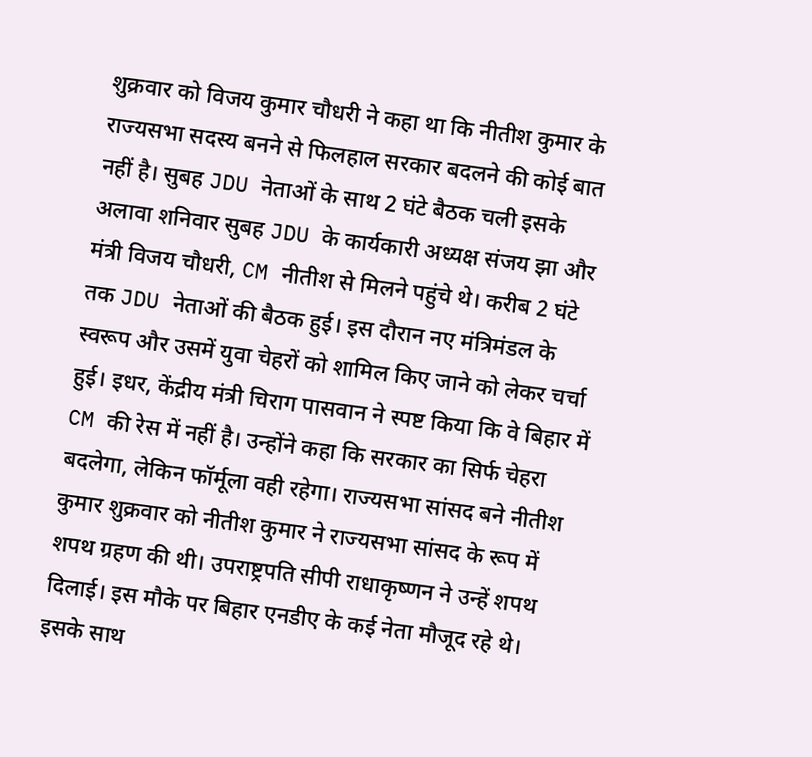शुक्रवार को विजय कुमार चौधरी ने कहा था कि नीतीश कुमार के राज्यसभा सदस्य बनने से फिलहाल सरकार बदलने की कोई बात नहीं है। सुबह JDU नेताओं के साथ 2 घंटे बैठक चली इसके अलावा शनिवार सुबह JDU के कार्यकारी अध्यक्ष संजय झा और मंत्री विजय चौधरी, CM नीतीश से मिलने पहुंचे थे। करीब 2 घंटे तक JDU नेताओं की बैठक हुई। इस दौरान नए मंत्रिमंडल के स्वरूप और उसमें युवा चेहरों को शामिल किए जाने को लेकर चर्चा हुई। इधर, केंद्रीय मंत्री चिराग पासवान ने स्पष्ट किया कि वे बिहार में CM की रेस में नहीं है। उन्होंने कहा कि सरकार का सिर्फ चेहरा बदलेगा, लेकिन फॉर्मूला वही रहेगा। राज्यसभा सांसद बने नीतीश कुमार शुक्रवार को नीतीश कुमार ने राज्यसभा सांसद के रूप में शपथ ग्रहण की थी। उपराष्ट्रपति सीपी राधाकृष्णन ने उन्हें शपथ दिलाई। इस मौके पर बिहार एनडीए के कई नेता मौजूद रहे थे। इसके साथ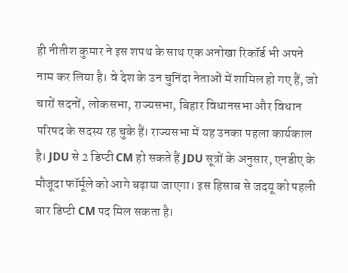ही नीतीश कुमार ने इस शपथ के साथ एक अनोखा रिकॉर्ड भी अपने नाम कर लिया है। वे देश के उन चुनिंदा नेताओं में शामिल हो गए हैं, जो चारों सदनों, लोकसभा, राज्यसभा, बिहार विधानसभा और विधान परिषद के सदस्य रह चुके हैं। राज्यसभा में यह उनका पहला कार्यकाल है। JDU से 2 डिप्टी CM हो सकते हैं JDU सूत्रों के अनुसार, एनडीए के मौजूदा फॉर्मूले को आगे बढ़ाया जाएगा। इस हिसाब से जदयू को पहली बार डिप्टी CM पद मिल सकता है।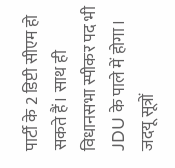पार्टी के 2 डिप्टी सीएम हो सकते हैं। साथ ही विधानसभा स्पीकर पद भी JDU के पाले में होगा। जदयू सूत्रों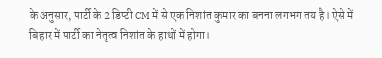के अनुसार, पार्टी के 2 डिप्टी CM में से एक निशांत कुमार का बनना लगभग तय है। ऐसे में बिहार में पार्टी का नेतृत्व निशांत के हाथों में होगा।